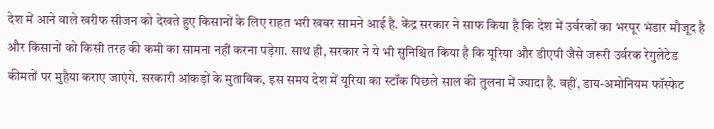देश में आने वाले खरीफ सीजन को देखते हुए किसानों के लिए राहत भरी खबर सामने आई है. केंद्र सरकार ने साफ किया है कि देश में उर्वरकों का भरपूर भंडार मौजूद है और किसानों को किसी तरह की कमी का सामना नहीं करना पड़ेगा. साथ ही, सरकार ने ये भी सुनिश्चित किया है कि यूरिया और डीएपी जैसे जरूरी उर्वरक रेगुलेटेड कीमतों पर मुहैया कराए जाएंगे. सरकारी आंकड़ों के मुताबिक, इस समय देश में यूरिया का स्टॉक पिछले साल की तुलना में ज्यादा है. वहीं, डाय-अमोनियम फॉस्फेट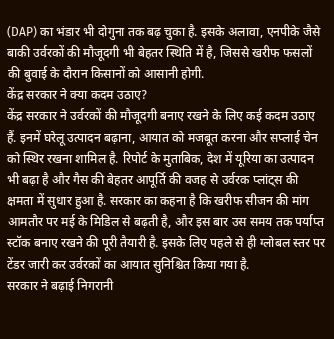(DAP) का भंडार भी दोगुना तक बढ़ चुका है. इसके अलावा, एनपीके जैसे बाकी उर्वरकों की मौजूदगी भी बेहतर स्थिति में है, जिससे खरीफ फसलों की बुवाई के दौरान किसानों को आसानी होगी.
केंद्र सरकार ने क्या कदम उठाए?
केंद्र सरकार ने उर्वरकों की मौजूदगी बनाए रखने के लिए कई कदम उठाए हैं. इनमें घरेलू उत्पादन बढ़ाना, आयात को मजबूत करना और सप्लाई चेन को स्थिर रखना शामिल है. रिपोर्ट के मुताबिक, देश में यूरिया का उत्पादन भी बढ़ा है और गैस की बेहतर आपूर्ति की वजह से उर्वरक प्लांट्स की क्षमता में सुधार हुआ है. सरकार का कहना है कि खरीफ सीजन की मांग आमतौर पर मई के मिडिल से बढ़ती है, और इस बार उस समय तक पर्याप्त स्टॉक बनाए रखने की पूरी तैयारी है. इसके लिए पहले से ही ग्लोबल स्तर पर टेंडर जारी कर उर्वरकों का आयात सुनिश्चित किया गया है.
सरकार ने बढ़ाई निगरानी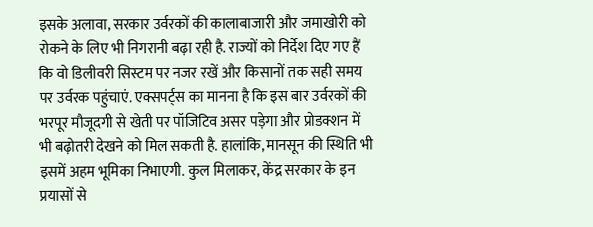इसके अलावा, सरकार उर्वरकों की कालाबाजारी और जमाखोरी को रोकने के लिए भी निगरानी बढ़ा रही है. राज्यों को निर्देश दिए गए हैं कि वो डिलीवरी सिस्टम पर नजर रखें और किसानों तक सही समय पर उर्वरक पहुंचाएं. एक्सपर्ट्स का मानना है कि इस बार उर्वरकों की भरपूर मौजूदगी से खेती पर पॉजिटिव असर पड़ेगा और प्रोडक्शन में भी बढ़ोतरी देखने को मिल सकती है. हालांकि, मानसून की स्थिति भी इसमें अहम भूमिका निभाएगी. कुल मिलाकर, केंद्र सरकार के इन प्रयासों से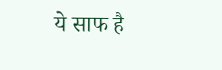ये साफ है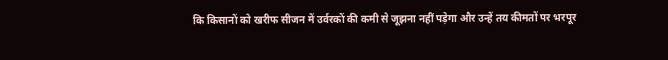कि किसानों को खरीफ सीजन में उर्वरकों की कमी से जूझना नहीं पड़ेगा और उन्हें तय कीमतों पर भरपूर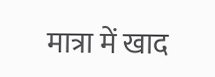मात्रा में खाद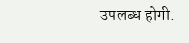उपलब्ध होगी.